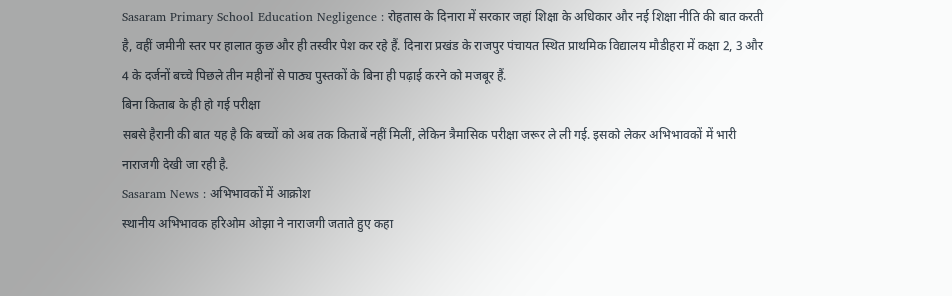Sasaram Primary School Education Negligence : रोहतास के दिनारा में सरकार जहां शिक्षा के अधिकार और नई शिक्षा नीति की बात करती है, वहीं जमीनी स्तर पर हालात कुछ और ही तस्वीर पेश कर रहे हैं. दिनारा प्रखंड के राजपुर पंचायत स्थित प्राथमिक विद्यालय मौडीहरा में कक्षा 2, 3 और 4 के दर्जनों बच्चे पिछले तीन महीनों से पाठ्य पुस्तकों के बिना ही पढ़ाई करने को मजबूर हैं.
बिना किताब के ही हो गई परीक्षा
सबसे हैरानी की बात यह है कि बच्चों को अब तक किताबें नहीं मिलीं, लेकिन त्रैमासिक परीक्षा जरूर ले ली गई. इसको लेकर अभिभावकों में भारी नाराजगी देखी जा रही है.
Sasaram News : अभिभावकों में आक्रोश
स्थानीय अभिभावक हरिओम ओझा ने नाराजगी जताते हुए कहा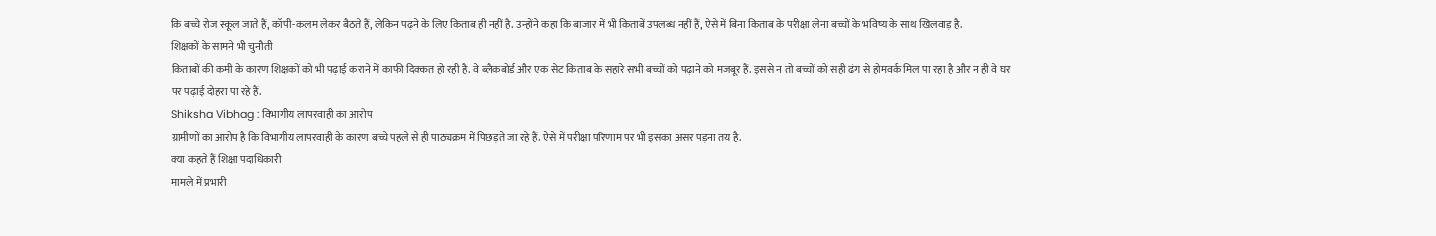कि बच्चे रोज स्कूल जाते हैं, कॉपी-कलम लेकर बैठते हैं, लेकिन पढ़ने के लिए किताब ही नहीं है. उन्होंने कहा कि बाजार में भी किताबें उपलब्ध नहीं हैं, ऐसे में बिना किताब के परीक्षा लेना बच्चों के भविष्य के साथ खिलवाड़ है.
शिक्षकों के सामने भी चुनौती
किताबों की कमी के कारण शिक्षकों को भी पढ़ाई कराने में काफी दिक्कत हो रही है. वे ब्लैकबोर्ड और एक सेट किताब के सहारे सभी बच्चों को पढ़ाने को मजबूर हैं. इससे न तो बच्चों को सही ढंग से होमवर्क मिल पा रहा है और न ही वे घर पर पढ़ाई दोहरा पा रहे हैं.
Shiksha Vibhag : विभागीय लापरवाही का आरोप
ग्रामीणों का आरोप है कि विभागीय लापरवाही के कारण बच्चे पहले से ही पाठ्यक्रम में पिछड़ते जा रहे हैं. ऐसे में परीक्षा परिणाम पर भी इसका असर पड़ना तय है.
क्या कहते हैं शिक्षा पदाधिकारी
मामले में प्रभारी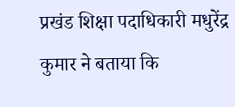प्रखंड शिक्षा पदाधिकारी मधुरेंद्र कुमार ने बताया कि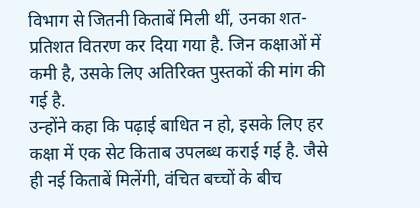विभाग से जितनी किताबें मिली थीं, उनका शत-प्रतिशत वितरण कर दिया गया है. जिन कक्षाओं में कमी है, उसके लिए अतिरिक्त पुस्तकों की मांग की गई है.
उन्होंने कहा कि पढ़ाई बाधित न हो, इसके लिए हर कक्षा में एक सेट किताब उपलब्ध कराई गई है. जैसे ही नई किताबें मिलेंगी, वंचित बच्चों के बीच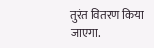तुरंत वितरण किया जाएगा.